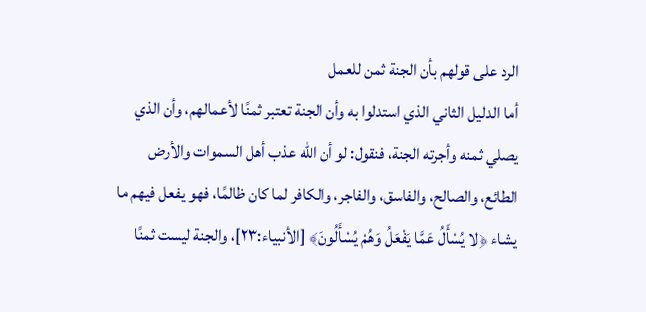الرد على قولهم بأن الجنة ثمن للعمل
أما الدليل الثاني الذي استدلوا به وأن الجنة تعتبر ثمنًا لأعمالهم، وأن الذي يصلي ثمنه وأجرته الجنة، فنقول: لو أن الله عذب أهل السموات والأرض الطائع، والصالح، والفاسق، والفاجر، والكافر لما كان ظالمًا، فهو يفعل فيهم ما يشاء ﴿لا يُسْأَلُ عَمَّا يَفْعَلُ وَهُمْ يُسْأَلُونَ﴾ [الأنبياء:٢٣]، والجنة ليست ثمنًا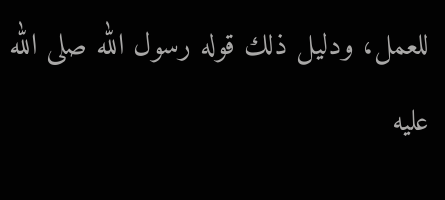للعمل، ودليل ذلك قوله رسول الله صلى الله عليه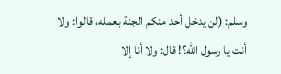وسلم: (لن يدخل أحد منكم الجنة بعمله، قالوا: ولا أنت يا رسول الله؟! قال: ولا أنا إلا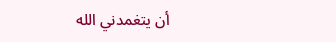أن يتغمدني الله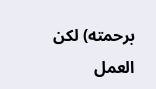برحمته) لكن العمل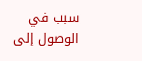سبب في الوصول إلى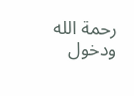رحمة الله ودخول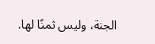الجنة، وليس ثمنًا لها.